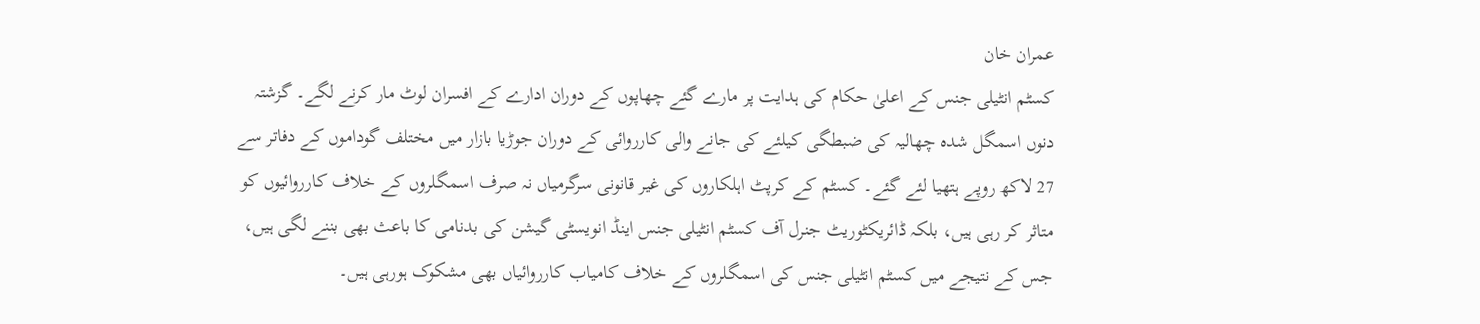عمران خان
کسٹم انٹیلی جنس کے اعلیٰ حکام کی ہدایت پر مارے گئے چھاپوں کے دوران ادارے کے افسران لوٹ مار کرنے لگے۔ گزشتہ دنوں اسمگل شدہ چھالیہ کی ضبطگی کیلئے کی جانے والی کارروائی کے دوران جوڑیا بازار میں مختلف گوداموں کے دفاتر سے 27 لاکھ روپے ہتھیا لئے گئے۔ کسٹم کے کرپٹ اہلکاروں کی غیر قانونی سرگرمیاں نہ صرف اسمگلروں کے خلاف کارروائیوں کو متاثر کر رہی ہیں، بلکہ ڈائریکٹوریٹ جنرل آف کسٹم انٹیلی جنس اینڈ انویسٹی گیشن کی بدنامی کا باعث بھی بننے لگی ہیں، جس کے نتیجے میں کسٹم انٹیلی جنس کی اسمگلروں کے خلاف کامیاب کارروائیاں بھی مشکوک ہورہی ہیں۔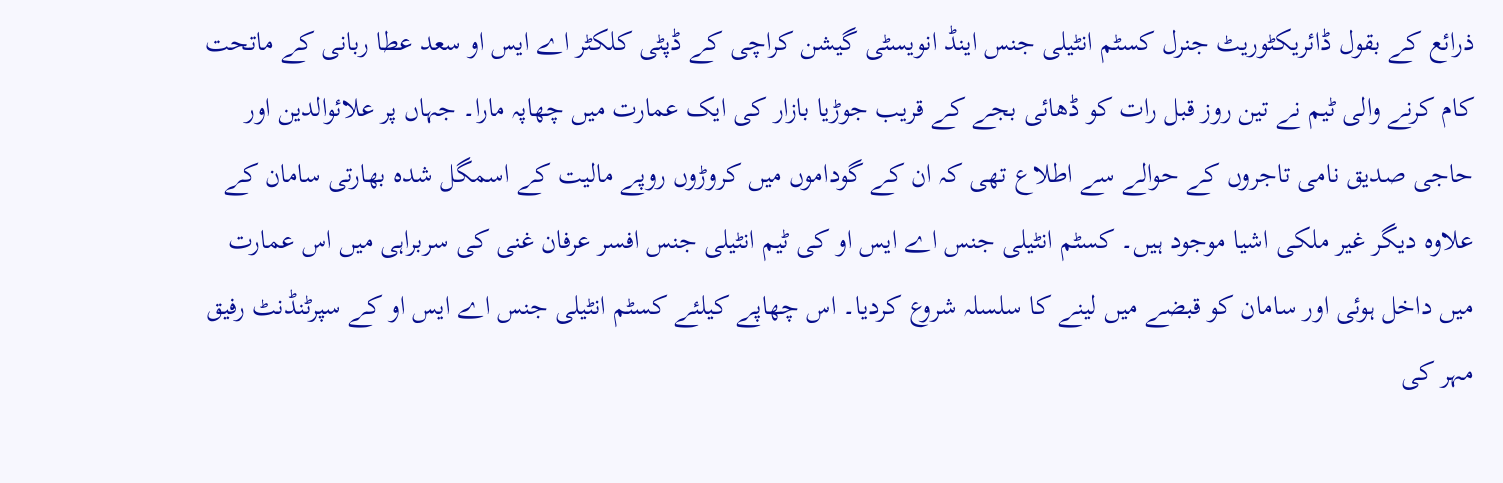ذرائع کے بقول ڈائریکٹوریٹ جنرل کسٹم انٹیلی جنس اینڈ انویسٹی گیشن کراچی کے ڈپٹی کلکٹر اے ایس او سعد عطا ربانی کے ماتحت کام کرنے والی ٹیم نے تین روز قبل رات کو ڈھائی بجے کے قریب جوڑیا بازار کی ایک عمارت میں چھاپہ مارا۔ جہاں پر علائوالدین اور حاجی صدیق نامی تاجروں کے حوالے سے اطلاع تھی کہ ان کے گوداموں میں کروڑوں روپے مالیت کے اسمگل شدہ بھارتی سامان کے علاوہ دیگر غیر ملکی اشیا موجود ہیں۔ کسٹم انٹیلی جنس اے ایس او کی ٹیم انٹیلی جنس افسر عرفان غنی کی سربراہی میں اس عمارت میں داخل ہوئی اور سامان کو قبضے میں لینے کا سلسلہ شروع کردیا۔ اس چھاپے کیلئے کسٹم انٹیلی جنس اے ایس او کے سپرٹنڈنٹ رفیق مہر کی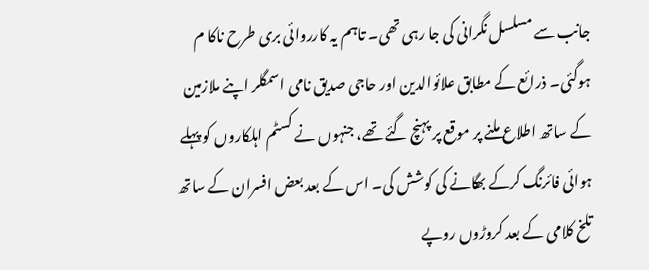جانب سے مسلسل نگرانی کی جا رہی تھی۔ تاہم یہ کارروائی بری طرح ناکا م ہوگئی۔ ذرائع کے مطابق علائوالدین اور حاجی صدیق نامی اسمگلر اپنے ملازمین کے ساتھ اطلاع ملنے پر موقع پر پہنچ گئے تھے، جنہوں نے کسٹم اہلکاروں کو پہلے ہوائی فائرنگ کرکے بھگانے کی کوشش کی۔ اس کے بعد بعض افسران کے ساتھ تلخ کلامی کے بعد کروڑوں روپے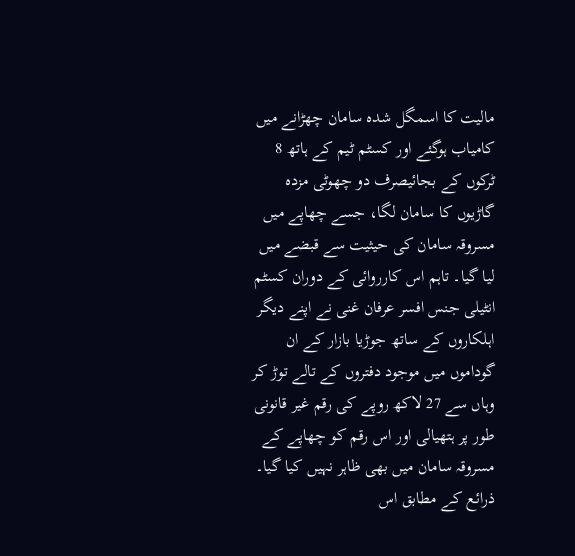مالیت کا اسمگل شدہ سامان چھڑانے میں کامیاب ہوگئے اور کسٹم ٹیم کے ہاتھ 8 ٹرکوں کے بجائیصرف دو چھوٹی مزدہ گاڑیوں کا سامان لگا، جسے چھاپے میں مسروقہ سامان کی حیثیت سے قبضے میں لیا گیا۔ تاہم اس کارروائی کے دوران کسٹم انٹیلی جنس افسر عرفان غنی نے اپنے دیگر اہلکاروں کے ساتھ جوڑیا بازار کے ان گوداموں میں موجود دفتروں کے تالے توڑ کر وہاں سے 27 لاکھ روپے کی رقم غیر قانونی طور پر ہتھیالی اور اس رقم کو چھاپے کے مسروقہ سامان میں بھی ظاہر نہیں کیا گیا۔
ذرائع کے مطابق اس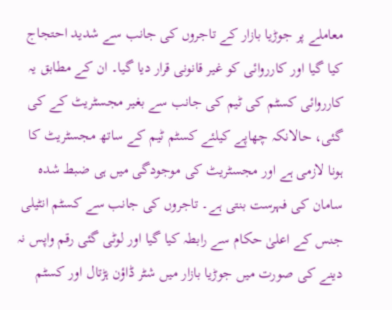معاملے پر جوڑیا بازار کے تاجروں کی جانب سے شدید احتجاج کیا گیا اور کارروائی کو غیر قانونی قرار دیا گیا۔ ان کے مطابق یہ کارروائی کسٹم کی ٹیم کی جانب سے بغیر مجسٹریٹ کے کی گئی، حالانکہ چھاپے کیلئے کسٹم ٹیم کے ساتھ مجسٹریٹ کا ہونا لازمی ہے اور مجسٹریٹ کی موجودگی میں ہی ضبط شدہ سامان کی فہرست بنتی ہے۔ تاجروں کی جانب سے کسٹم انٹیلی جنس کے اعلیٰ حکام سے رابطہ کیا گیا اور لوٹی گئی رقم واپس نہ دینے کی صورت میں جوڑیا بازار میں شٹر ڈاؤن ہڑتال اور کسٹم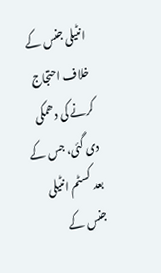انٹیلی جنس کے خلاف احتجاج کرنے کی دھمکی دی گئی، جس کے بعد کسٹم انٹیلی جنس کے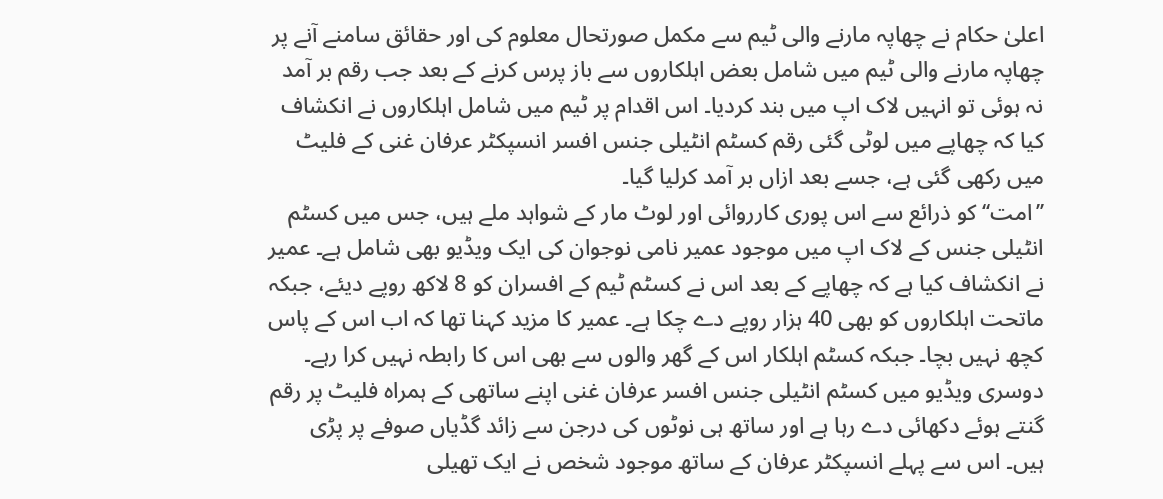اعلیٰ حکام نے چھاپہ مارنے والی ٹیم سے مکمل صورتحال معلوم کی اور حقائق سامنے آنے پر چھاپہ مارنے والی ٹیم میں شامل بعض اہلکاروں سے باز پرس کرنے کے بعد جب رقم بر آمد نہ ہوئی تو انہیں لاک اپ میں بند کردیا۔ اس اقدام پر ٹیم میں شامل اہلکاروں نے انکشاف کیا کہ چھاپے میں لوٹی گئی رقم کسٹم انٹیلی جنس افسر انسپکٹر عرفان غنی کے فلیٹ میں رکھی گئی ہے، جسے بعد ازاں بر آمد کرلیا گیا۔
’’امت‘‘ کو ذرائع سے اس پوری کارروائی اور لوٹ مار کے شواہد ملے ہیں، جس میں کسٹم انٹیلی جنس کے لاک اپ میں موجود عمیر نامی نوجوان کی ایک ویڈیو بھی شامل ہے۔ عمیر نے انکشاف کیا ہے کہ چھاپے کے بعد اس نے کسٹم ٹیم کے افسران کو 8 لاکھ روپے دیئے، جبکہ ماتحت اہلکاروں کو بھی 40 ہزار روپے دے چکا ہے۔ عمیر کا مزید کہنا تھا کہ اب اس کے پاس کچھ نہیں بچا۔ جبکہ کسٹم اہلکار اس کے گھر والوں سے بھی اس کا رابطہ نہیں کرا رہے۔ دوسری ویڈیو میں کسٹم انٹیلی جنس افسر عرفان غنی اپنے ساتھی کے ہمراہ فلیٹ پر رقم گنتے ہوئے دکھائی دے رہا ہے اور ساتھ ہی نوٹوں کی درجن سے زائد گڈیاں صوفے پر پڑی ہیں۔ اس سے پہلے انسپکٹر عرفان کے ساتھ موجود شخص نے ایک تھیلی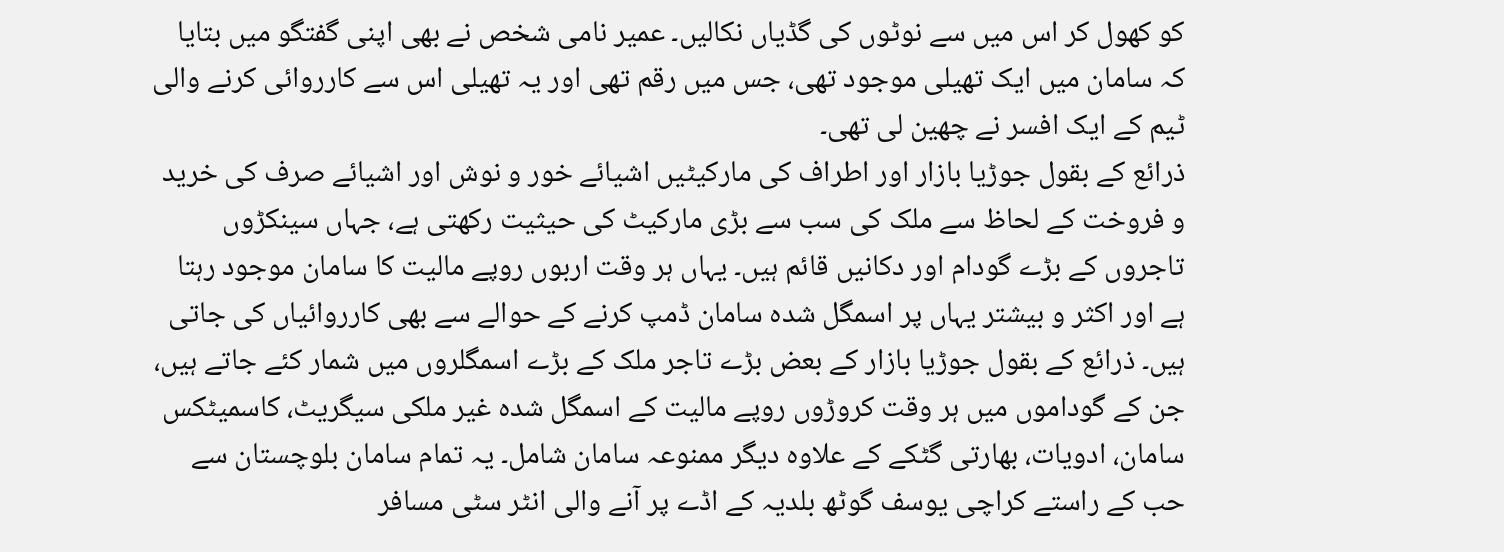کو کھول کر اس میں سے نوٹوں کی گڈیاں نکالیں۔ عمیر نامی شخص نے بھی اپنی گفتگو میں بتایا کہ سامان میں ایک تھیلی موجود تھی، جس میں رقم تھی اور یہ تھیلی اس سے کارروائی کرنے والی ٹیم کے ایک افسر نے چھین لی تھی۔
ذرائع کے بقول جوڑیا بازار اور اطراف کی مارکیٹیں اشیائے خور و نوش اور اشیائے صرف کی خرید و فروخت کے لحاظ سے ملک کی سب سے بڑی مارکیٹ کی حیثیت رکھتی ہے، جہاں سینکڑوں تاجروں کے بڑے گودام اور دکانیں قائم ہیں۔ یہاں ہر وقت اربوں روپے مالیت کا سامان موجود رہتا ہے اور اکثر و بیشتر یہاں پر اسمگل شدہ سامان ڈمپ کرنے کے حوالے سے بھی کارروائیاں کی جاتی ہیں۔ ذرائع کے بقول جوڑیا بازار کے بعض بڑے تاجر ملک کے بڑے اسمگلروں میں شمار کئے جاتے ہیں، جن کے گوداموں میں ہر وقت کروڑوں روپے مالیت کے اسمگل شدہ غیر ملکی سیگریٹ، کاسمیٹکس سامان، ادویات، بھارتی گٹکے کے علاوہ دیگر ممنوعہ سامان شامل۔ یہ تمام سامان بلوچستان سے حب کے راستے کراچی یوسف گوٹھ بلدیہ کے اڈے پر آنے والی انٹر سٹی مسافر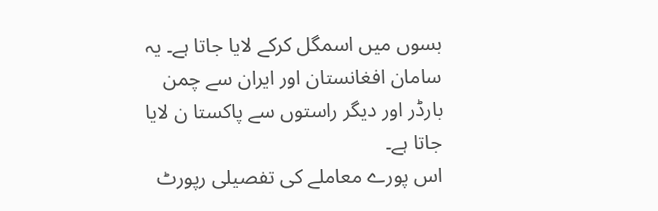بسوں میں اسمگل کرکے لایا جاتا ہے۔ یہ سامان افغانستان اور ایران سے چمن بارڈر اور دیگر راستوں سے پاکستا ن لایا جاتا ہے۔
اس پورے معاملے کی تفصیلی رپورٹ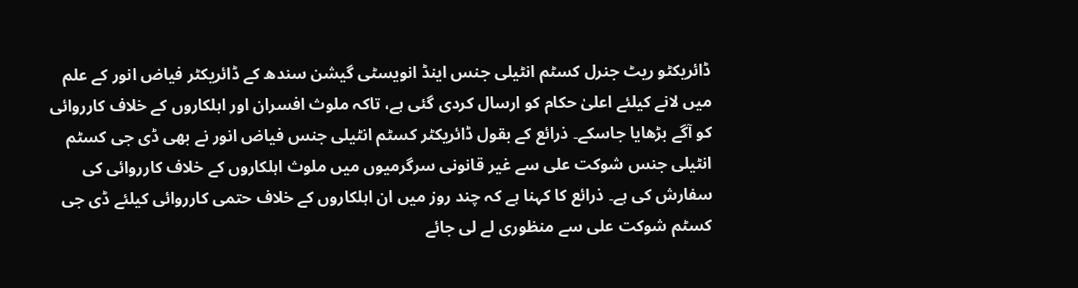ڈائریکٹو ریٹ جنرل کسٹم انٹیلی جنس اینڈ انویسٹی گیشن سندھ کے ڈائریکٹر فیاض انور کے علم میں لانے کیلئے اعلیٰ حکام کو ارسال کردی گئی ہے، تاکہ ملوث افسران اور اہلکاروں کے خلاف کارروائی کو آگے بڑھایا جاسکے۔ ذرائع کے بقول ڈائریکٹر کسٹم انٹیلی جنس فیاض انور نے بھی ڈی جی کسٹم انٹیلی جنس شوکت علی سے غیر قانونی سرگرمیوں میں ملوث اہلکاروں کے خلاف کارروائی کی سفارش کی ہے۔ ذرائع کا کہنا ہے کہ چند روز میں ان اہلکاروں کے خلاف حتمی کارروائی کیلئے ڈی جی کسٹم شوکت علی سے منظوری لے لی جائے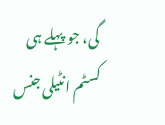گی، جو پہلے ہی کسٹم انٹیلی جنس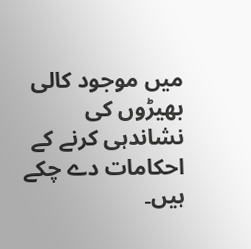میں موجود کالی بھیڑوں کی نشاندہی کرنے کے احکامات دے چکے ہیں۔